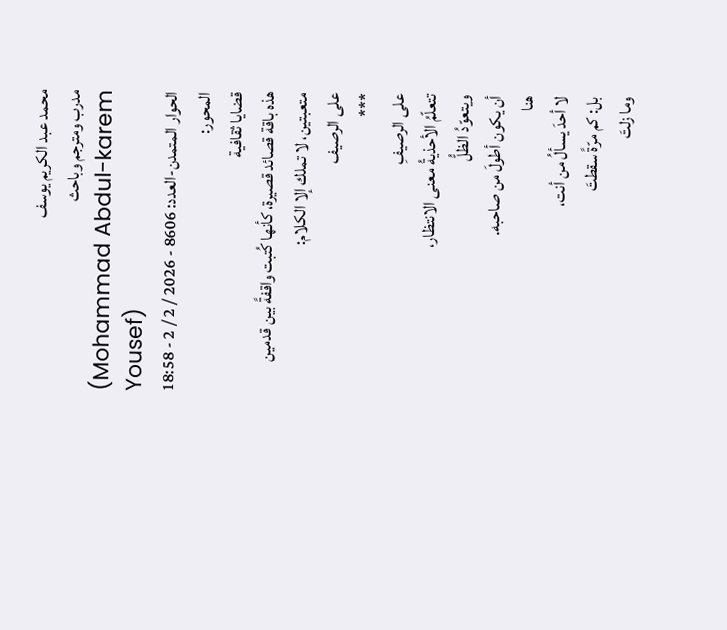محمد عبد الكريم يوسف
مدرب ومترجم وباحث
(Mohammad Abdul-karem Yousef)
الحوار المتمدن-العدد: 8606 - 2026 / 2 / 2 - 18:58
المحور:
قضايا ثقافية
هذه باقة قصائد قصيرة، كأنها كُتبت واقفةً بين قدمين متعبتين، لا تملك إلا الكلام:
على الرصيف
***
على الرصيفِ
تتعلّمُ الأحذيةُ معنى الانتظار،
ويتعوّدُ الظلُّ
أن يكون أطولَ من صاحبه.
هنا
لا أحدَ يسألُ من أنت،
بل: كم مرّةً سقطتَ
وما زلتَ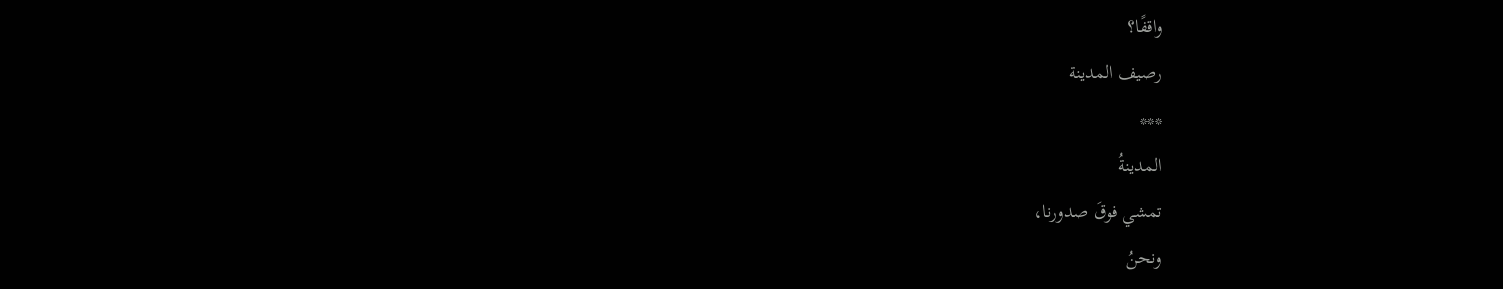واقفًا؟
رصيف المدينة
***
المدينةُ
تمشي فوقَ صدورنا،
ونحنُ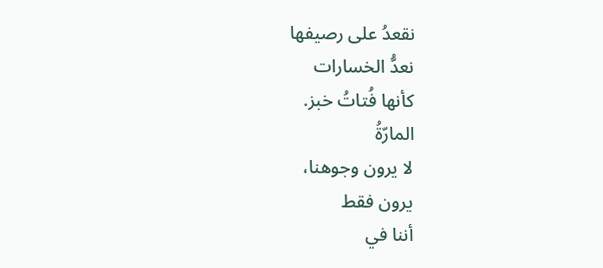نقعدُ على رصيفها
نعدُّ الخسارات
كأنها فُتاتُ خبز.
المارّةُ
لا يرون وجوهنا،
يرون فقط
أننا في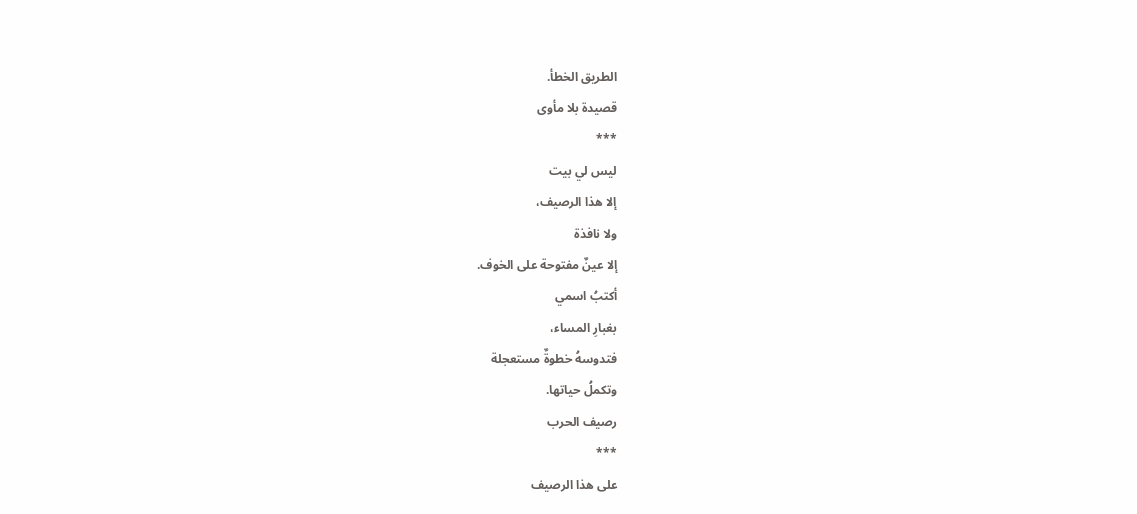الطريق الخطأ.
قصيدة بلا مأوى
***
ليس لي بيت
إلا هذا الرصيف،
ولا نافذة
إلا عينٌ مفتوحة على الخوف.
أكتبُ اسمي
بغبارِ المساء،
فتدوسهُ خطوةٌ مستعجلة
وتكملُ حياتها.
رصيف الحرب
***
على هذا الرصيف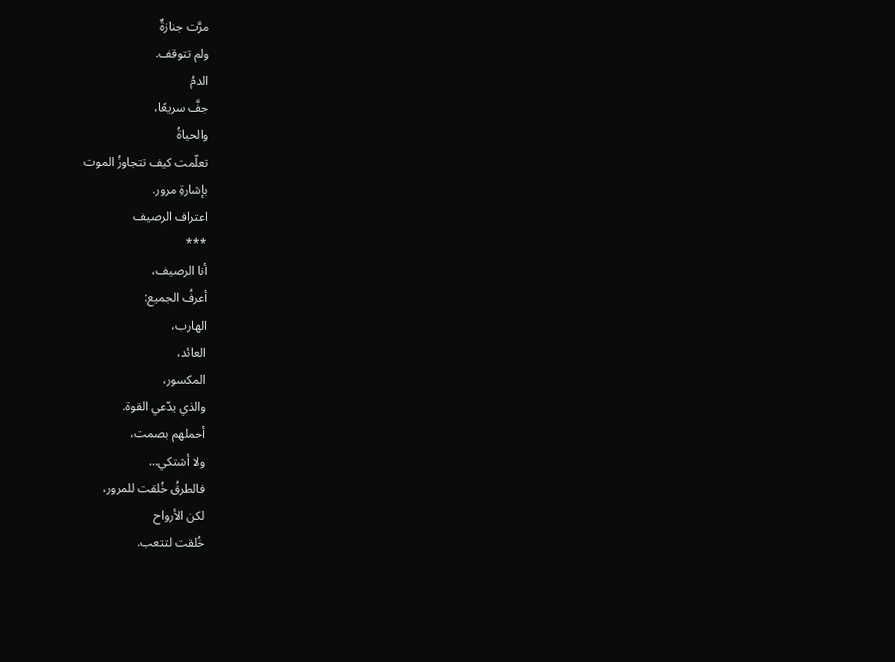مرَّت جنازةٌ
ولم تتوقف.
الدمُ
جفَّ سريعًا،
والحياةُ
تعلّمت كيف تتجاوزُ الموت
بإشارةِ مرور.
اعتراف الرصيف
***
أنا الرصيف،
أعرفُ الجميع:
الهارب،
العائد،
المكسور،
والذي يدّعي القوة.
أحملهم بصمت،
ولا أشتكي…
فالطرقُ خُلقت للمرور،
لكن الأرواح
خُلقت لتتعب.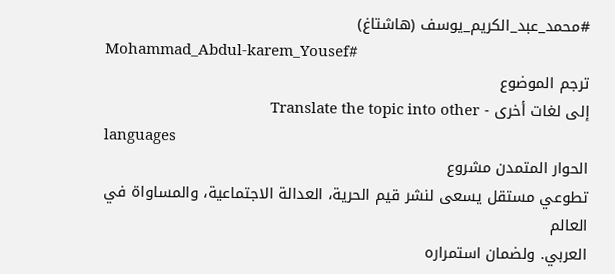#محمد_عبد_الكريم_يوسف (هاشتاغ)
Mohammad_Abdul-karem_Yousef#
ترجم الموضوع
إلى لغات أخرى - Translate the topic into other
languages
الحوار المتمدن مشروع
تطوعي مستقل يسعى لنشر قيم الحرية، العدالة الاجتماعية، والمساواة في العالم
العربي. ولضمان استمراره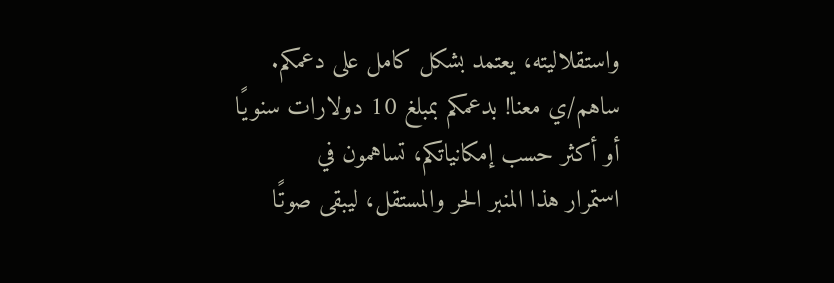واستقلاليته، يعتمد بشكل كامل على دعمكم.
ساهم/ي معنا! بدعمكم بمبلغ 10 دولارات سنويًا أو أكثر حسب إمكانياتكم، تساهمون في
استمرار هذا المنبر الحر والمستقل، ليبقى صوتًا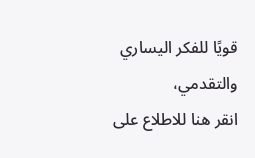قويًا للفكر اليساري والتقدمي،
انقر هنا للاطلاع على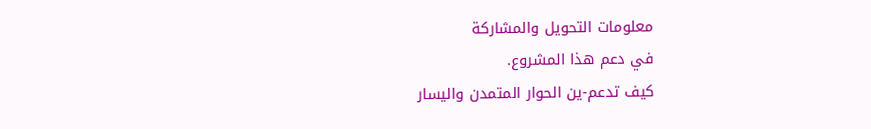معلومات التحويل والمشاركة
في دعم هذا المشروع.
كيف تدعم-ين الحوار المتمدن واليسار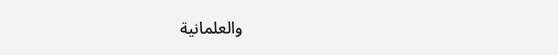والعلمانية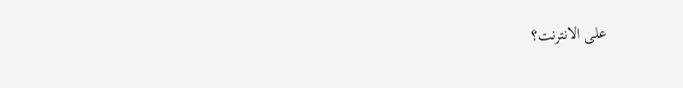على الانترنت؟